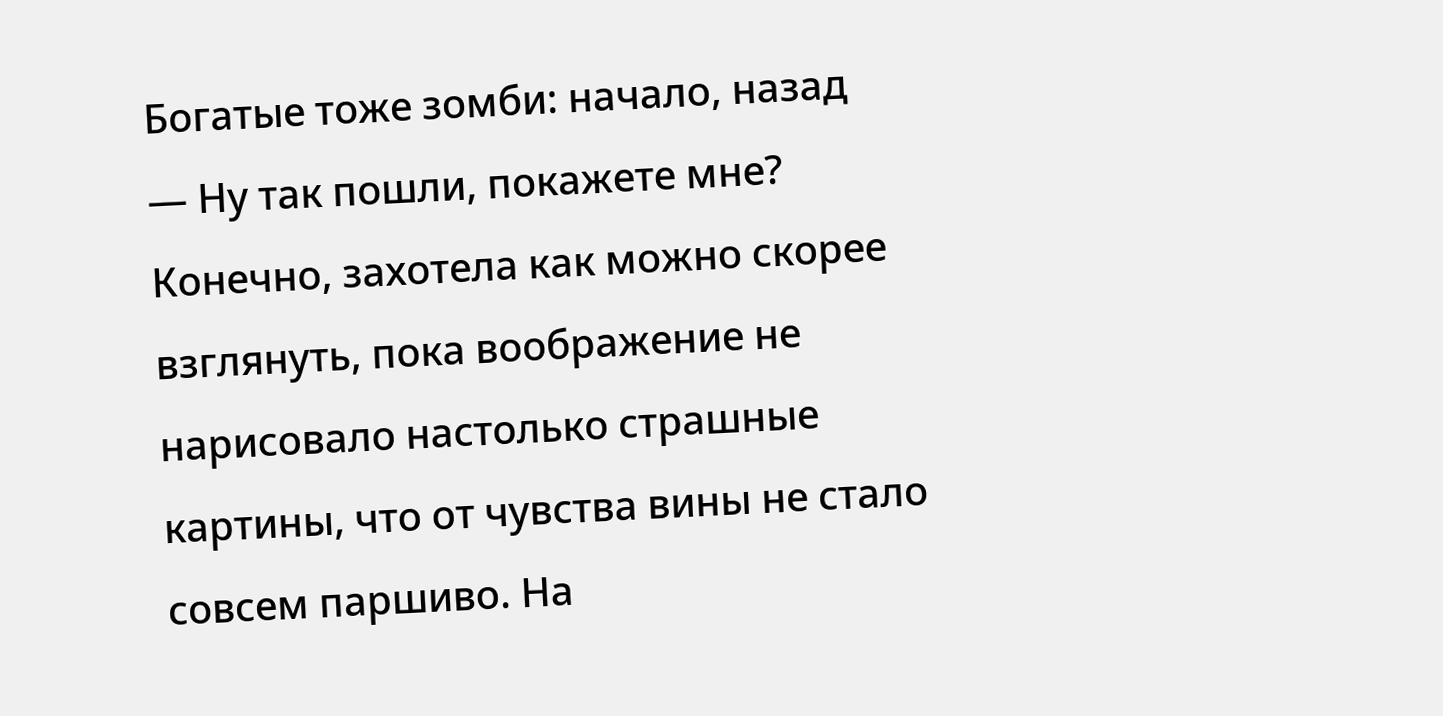Богатые тоже зомби: начало, назад
— Ну так пошли, покажете мне?
Конечно, захотела как можно скорее взглянуть, пока воображение не нарисовало настолько страшные картины, что от чувства вины не стало совсем паршиво. На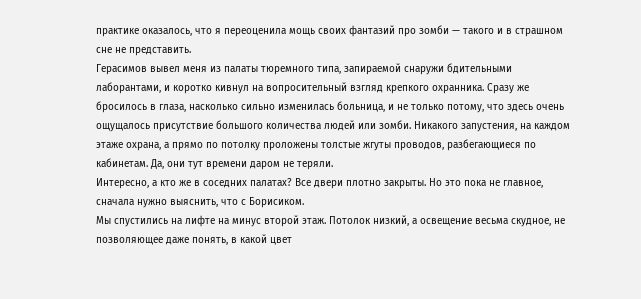практике оказалось, что я переоценила мощь своих фантазий про зомби — такого и в страшном сне не представить.
Герасимов вывел меня из палаты тюремного типа, запираемой снаружи бдительными лаборантами, и коротко кивнул на вопросительный взгляд крепкого охранника. Сразу же бросилось в глаза, насколько сильно изменилась больница, и не только потому, что здесь очень ощущалось присутствие большого количества людей или зомби. Никакого запустения, на каждом этаже охрана, а прямо по потолку проложены толстые жгуты проводов, разбегающиеся по кабинетам. Да, они тут времени даром не теряли.
Интересно, а кто же в соседних палатах? Все двери плотно закрыты. Но это пока не главное, сначала нужно выяснить, что с Борисиком.
Мы спустились на лифте на минус второй этаж. Потолок низкий, а освещение весьма скудное, не позволяющее даже понять, в какой цвет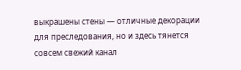выкрашены стены — отличные декорации для преследования, но и здесь тянется совсем свежий канал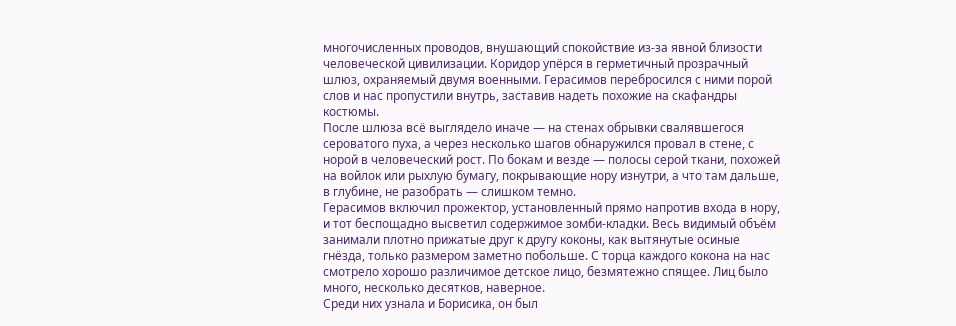многочисленных проводов, внушающий спокойствие из-за явной близости человеческой цивилизации. Коридор упёрся в герметичный прозрачный шлюз, охраняемый двумя военными. Герасимов перебросился с ними порой слов и нас пропустили внутрь, заставив надеть похожие на скафандры костюмы.
После шлюза всё выглядело иначе — на стенах обрывки свалявшегося сероватого пуха, а через несколько шагов обнаружился провал в стене, с норой в человеческий рост. По бокам и везде — полосы серой ткани, похожей на войлок или рыхлую бумагу, покрывающие нору изнутри, а что там дальше, в глубине, не разобрать — слишком темно.
Герасимов включил прожектор, установленный прямо напротив входа в нору, и тот беспощадно высветил содержимое зомби-кладки. Весь видимый объём занимали плотно прижатые друг к другу коконы, как вытянутые осиные гнёзда, только размером заметно побольше. С торца каждого кокона на нас смотрело хорошо различимое детское лицо, безмятежно спящее. Лиц было много, несколько десятков, наверное.
Среди них узнала и Борисика, он был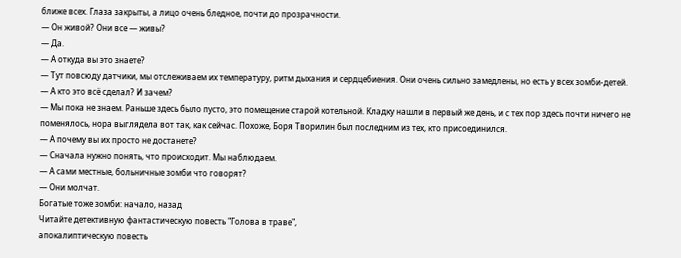ближе всех. Глаза закрыты, а лицо очень бледное, почти до прозрачности.
— Он живой? Они все — живы?
— Да.
— А откуда вы это знаете?
— Тут повсюду датчики, мы отслеживаем их температуру, ритм дыхания и сердцебиения. Они очень сильно замедлены, но есть у всех зомби-детей.
— А кто это всё сделал? И зачем?
— Мы пока не знаем. Раньше здесь было пусто, это помещение старой котельной. Кладку нашли в первый же день, и с тех пор здесь почти ничего не поменялось, нора выглядела вот так, как сейчас. Похоже, Боря Творилин был последним из тех, кто присоединился.
— А почему вы их просто не достанете?
— Сначала нужно понять, что происходит. Мы наблюдаем.
— А сами местные, больничные зомби что говорят?
— Они молчат.
Богатые тоже зомби: начало, назад
Читайте детективную фантастическую повесть "Голова в траве",
апокалиптическую повесть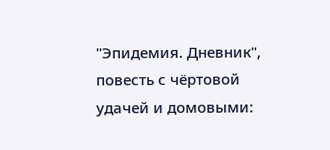"Эпидемия. Дневник",
повесть с чёртовой удачей и домовыми: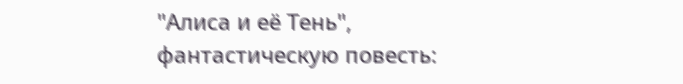"Алиса и её Тень",
фантастическую повесть: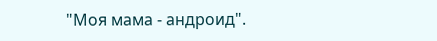"Моя мама - андроид".